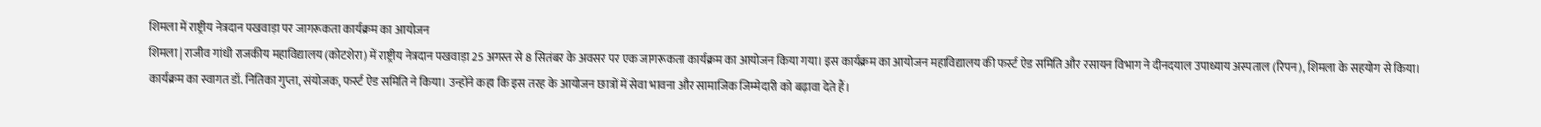शिमला में राष्ट्रीय नेत्रदान पखवाड़ा पर जागरूकता कार्यक्रम का आयोजन
शिमला | राजीव गांधी राजकीय महाविद्यालय (कोटशेरा) में राष्ट्रीय नेत्रदान पखवाड़ा 25 अगस्त से 8 सितंबर के अवसर पर एक जागरूकता कार्यक्रम का आयोजन किया गया। इस कार्यक्रम का आयोजन महाविद्यालय की फर्स्ट ऐड समिति और रसायन विभाग ने दीनदयाल उपाध्याय अस्पताल (रिपन), शिमला के सहयोग से किया।
कार्यक्रम का स्वागत डॉ. नितिका गुप्ता, संयोजक, फर्स्ट ऐड समिति ने किया। उन्होंने कहा कि इस तरह के आयोजन छात्रों में सेवा भावना और सामाजिक जिम्मेदारी को बढ़ावा देते हैं।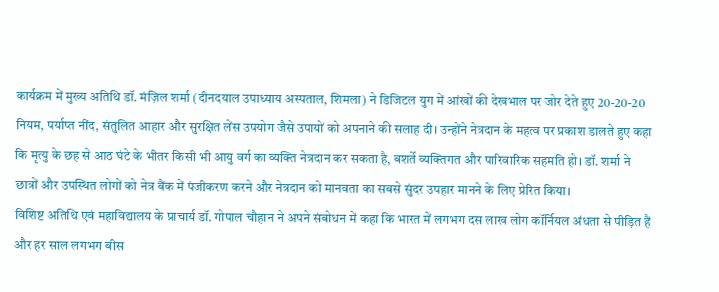कार्यक्रम में मुख्य अतिथि डॉ. मंज़िल शर्मा (दीनदयाल उपाध्याय अस्पताल, शिमला) ने डिजिटल युग में आंखों की देखभाल पर जोर देते हुए 20-20-20 नियम, पर्याप्त नींद, संतुलित आहार और सुरक्षित लेंस उपयोग जैसे उपायों को अपनाने की सलाह दी। उन्होंने नेत्रदान के महत्व पर प्रकाश डालते हुए कहा कि मृत्यु के छह से आठ घंटे के भीतर किसी भी आयु वर्ग का व्यक्ति नेत्रदान कर सकता है, बशर्ते व्यक्तिगत और पारिवारिक सहमति हो। डॉ. शर्मा ने छात्रों और उपस्थित लोगों को नेत्र बैंक में पंजीकरण करने और नेत्रदान को मानवता का सबसे सुंदर उपहार मानने के लिए प्रेरित किया।
विशिष्ट अतिथि एवं महाविद्यालय के प्राचार्य डॉ. गोपाल चौहान ने अपने संबोधन में कहा कि भारत में लगभग दस लाख लोग कॉर्नियल अंधता से पीड़ित हैं और हर साल लगभग बीस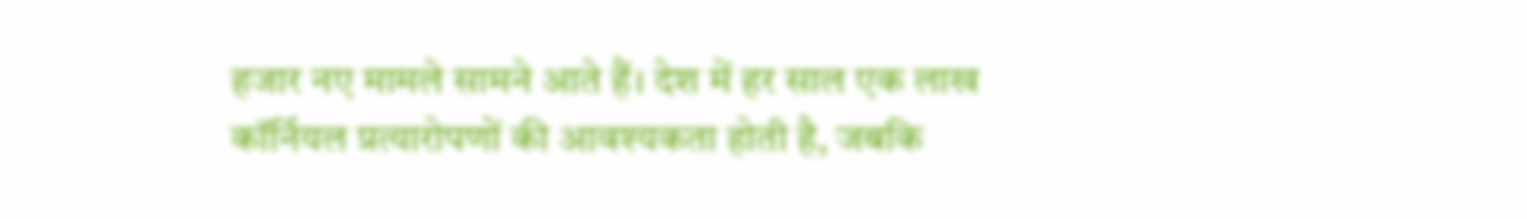हजार नए मामले सामने आते हैं। देश में हर साल एक लाख कॉर्नियल प्रत्यारोपणों की आवश्यकता होती है, जबकि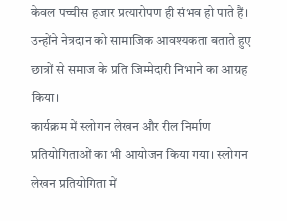केवल पच्चीस हजार प्रत्यारोपण ही संभव हो पाते हैं। उन्होंने नेत्रदान को सामाजिक आवश्यकता बताते हुए छात्रों से समाज के प्रति जिम्मेदारी निभाने का आग्रह किया।
कार्यक्रम में स्लोगन लेखन और रील निर्माण प्रतियोगिताओं का भी आयोजन किया गया। स्लोगन लेखन प्रतियोगिता में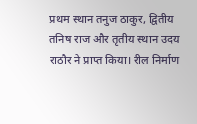प्रथम स्थान तनुज ठाकुर, द्वितीय तनिष राज और तृतीय स्थान उदय राठौर ने प्राप्त किया। रील निर्माण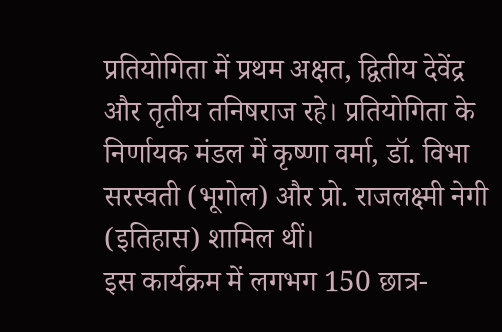प्रतियोगिता में प्रथम अक्षत, द्वितीय देवेंद्र और तृतीय तनिषराज रहे। प्रतियोगिता के निर्णायक मंडल में कृष्णा वर्मा, डॉ. विभा सरस्वती (भूगोल) और प्रो. राजलक्ष्मी नेगी (इतिहास) शामिल थीं।
इस कार्यक्रम में लगभग 150 छात्र-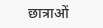छात्राओं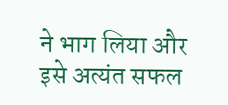ने भाग लिया और इसे अत्यंत सफल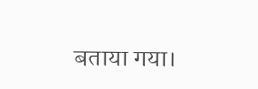बताया गया।